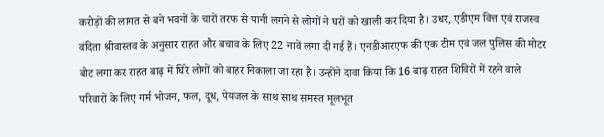करोड़ों की लागत से बने भवनों के चारों तरफ से पानी लगने से लोगों ने घरों को खाली कर दिया है। उधर, एडीएम वित्त एवं राजस्व वंदिता श्रीवास्तव के अनुसार राहत और बचाव के लिए 22 नावें लगा दी गई हैं। एनडीआरएफ की एक टीम एवं जल पुलिस की मोटर बोट लगा कर राहत बाढ़ में घिरे लोगों को बाहर निकाला जा रहा है। उन्होंने दावा किया कि 16 बाढ़ राहत शिविरों में रहने वाले परिवारों के लिए गर्म भोजन, फल, दूध, पेयजल के साथ साथ समस्त मूलभूत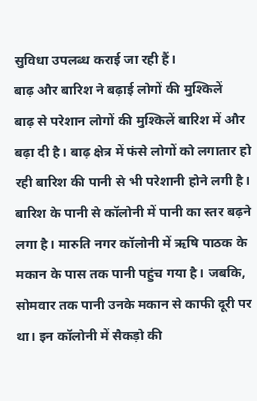सुविधा उपलब्ध कराई जा रही हैं।
बाढ़ और बारिश ने बढ़ाई लोगों की मुश्किलें
बाढ़ से परेशान लोगों की मुश्किलें बारिश में और बढ़ा दी है। बाढ़ क्षेत्र में फंसे लोगों को लगातार हो रही बारिश की पानी से भी परेशानी होने लगी है। बारिश के पानी से कॉलोनी में पानी का स्तर बढ़ने लगा है। मारुति नगर कॉलोनी में ऋषि पाठक के मकान के पास तक पानी पहुंच गया है। जबकि, सोमवार तक पानी उनके मकान से काफी दूरी पर था। इन कॉलोनी में सैकड़ो की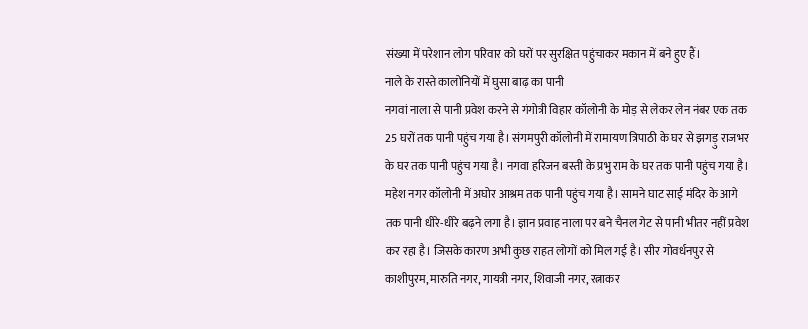संख्या में परेशान लोग परिवार को घरों पर सुरक्षित पहुंचाकर मकान में बने हुए हैं।
नाले के रास्ते कालोनियों में घुसा बाढ़ का पानी
नगवां नाला से पानी प्रवेश करने से गंगोत्री विहार कॉलोनी के मोड़ से लेकर लेन नंबर एक तक 25 घरों तक पानी पहुंच गया है। संगमपुरी कॉलोनी में रामायण त्रिपाठी के घर से झगड़ु राजभर के घर तक पानी पहुंच गया है। नगवा हरिजन बस्ती के प्रभु राम के घर तक पानी पहुंच गया है। महेश नगर कॉलोनी में अघोर आश्रम तक पानी पहुंच गया है। सामने घाट साई मंदिर के आगे तक पानी धीरे-धीरे बढ़ने लगा है। ज्ञान प्रवाह नाला पर बने चैनल गेट से पानी भीतर नहीं प्रवेश कर रहा है। जिसके कारण अभी कुछ राहत लोगों को मिल गई है। सीर गोवर्धनपुर से काशीपुरम, मारुति नगर, गायत्री नगर, शिवाजी नगर, रत्नाकर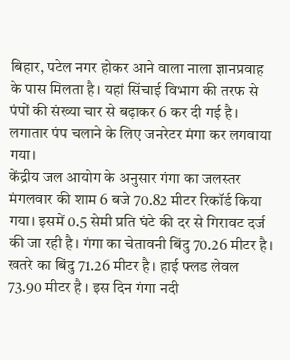बिहार, पटेल नगर होकर आने वाला नाला ज्ञानप्रवाह के पास मिलता है। यहां सिंचाई विभाग की तरफ से पंपों की संख्या चार से बढ़ाकर 6 कर दी गई है। लगातार पंप चलाने के लिए जनरेटर मंगा कर लगवाया गया।
केंद्रीय जल आयोग के अनुसार गंगा का जलस्तर मंगलवार की शाम 6 बजे 70.82 मीटर रिकॉर्ड किया गया। इसमें 0.5 सेमी प्रति घंटे की दर से गिरावट दर्ज की जा रही है। गंगा का चेतावनी बिंदु 70.26 मीटर है। खतरे का बिंदु 71.26 मीटर है। हाई फ्लड लेवल 73.90 मीटर है । इस दिन गंगा नदी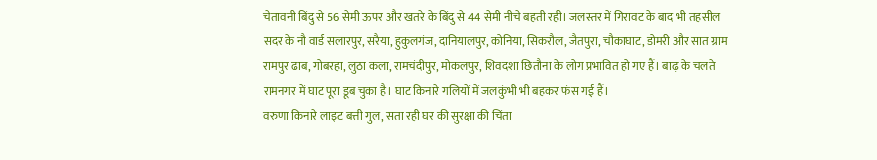चेतावनी बिंदु से 56 सेमी ऊपर और खतरे के बिंदु से 44 सेमी नीचे बहती रही। जलस्तर में गिरावट के बाद भी तहसील सदर के नौ वार्ड सलारपुर, सरैया, हुकुलगंज, दानियालपुर, कोनिया, सिकरौल, जैतपुरा, चौकाघाट, डोमरी और सात ग्राम रामपुर ढाब, गोबरहा, लुठा कला, रामचंदीपुर, मोकलपुर, शिवदशा छितौना के लोग प्रभावित हो गए हैं। बाढ़ के चलते रामनगर में घाट पूरा डूब चुका है। घाट किनारे गलियों में जलकुंभी भी बहकर फंस गई हैं।
वरुणा किनारे लाइट बत्ती गुल, सता रही घर की सुरक्षा की चिंता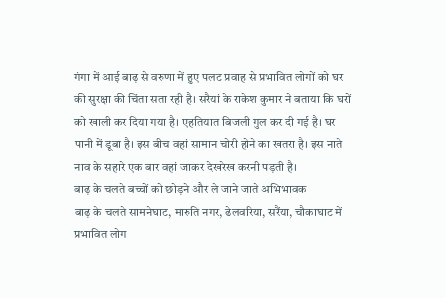गंगा में आई बाढ़ से वरुणा में हुए पलट प्रवाह से प्रभावित लोगों को घर की सुरक्षा की चिंता सता रही है। सरैयां के राकेश कुमार ने बताया कि घरों को खाली कर दिया गया है। एहतियात बिजली गुल कर दी गई है। घर पानी में डूबा है। इस बीच वहां सामान चोरी होने का खतरा है। इस नाते नाव के सहारे एक बार वहां जाकर देखरेख करनी पड़ती है।
बाढ़ के चलते बच्चों को छोड़ने और ले जाने जाते अभिभावक
बाढ़ के चलते सामनेघाट, मारुति नगर, ढेलवरिया, सरैंया, चौकाघाट में प्रभावित लोग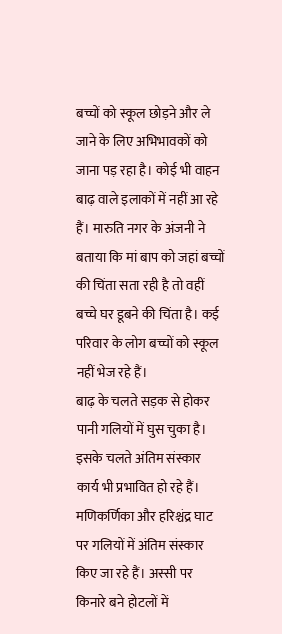बच्चों को स्कूल छोड़ने और ले जाने के लिए अभिभावकों को जाना पड़ रहा है। कोई भी वाहन बाढ़ वाले इलाकों में नहीं आ रहे हैं। मारुति नगर के अंजनी ने बताया कि मां बाप को जहां बच्चों की चिंता सता रही है तो वहीं बच्चे घर डूबने की चिंता है। कई परिवार के लोग बच्चों को स्कूल नहीं भेज रहे हैं।
बाढ़ के चलते सड़क से होकर पानी गलियों में घुस चुका है। इसके चलते अंतिम संस्कार कार्य भी प्रभावित हो रहे हैं। मणिकर्णिका और हरिश्चंद्र घाट पर गलियों में अंतिम संस्कार किए जा रहे हैं। अस्सी पर किनारे बने होटलों में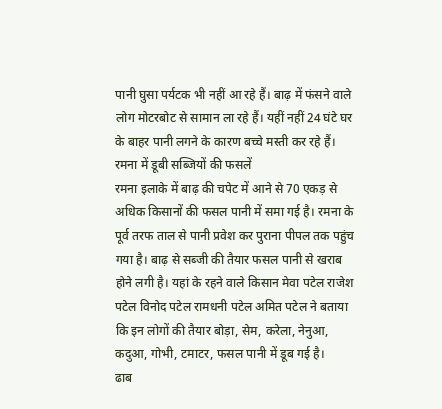पानी घुसा पर्यटक भी नहीं आ रहे हैं। बाढ़ में फंसने वाले लोग मोटरबोट से सामान ला रहे हैं। यहीं नहीं 24 घंटे घर के बाहर पानी लगने के कारण बच्चे मस्ती कर रहे हैं।
रमना में डूबी सब्जियों की फसलें
रमना इलाके में बाढ़ की चपेट में आने से 70 एकड़ से अधिक किसानों की फसल पानी में समा गई है। रमना के पूर्व तरफ ताल से पानी प्रवेश कर पुराना पीपल तक पहुंच गया है। बाढ़ से सब्जी की तैयार फसल पानी से खराब होने लगी है। यहां के रहने वाले किसान मेवा पटेल राजेश पटेल विनोद पटेल रामधनी पटेल अमित पटेल ने बताया कि इन लोगों की तैयार बोड़ा, सेम, करेला, नेनुआ, कदुआ, गोभी, टमाटर, फसल पानी में डूब गई है।
ढाब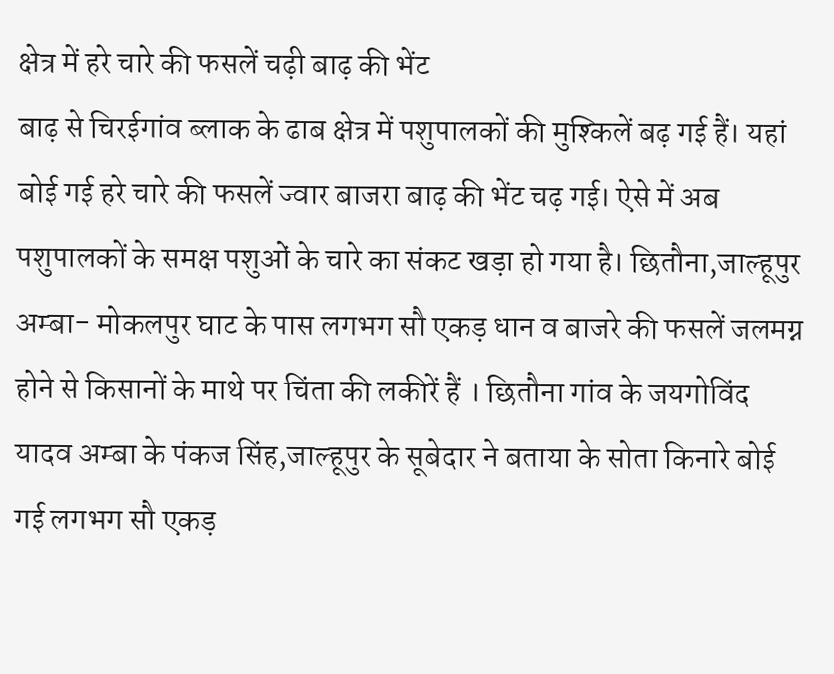क्षेत्र में हरे चारे की फसलें चढ़ी बाढ़ की भेंट
बाढ़ से चिरईगांव ब्लाक के ढाब क्षेत्र में पशुपालकों की मुश्किलें बढ़ गई हैं। यहां बोई गई हरे चारे की फसलें ज्वार बाजरा बाढ़ की भेंट चढ़ गई। ऐसे में अब पशुपालकों के समक्ष पशुओं के चारे का संकट खड़ा हो गया है। छितौना,जाल्हूपुर अम्बा- मोकलपुर घाट के पास लगभग सौ एकड़ धान व बाजरे की फसलें जलमग्न होने से किसानों के माथे पर चिंता की लकीरें हैं । छितौना गांव के जयगोविंद यादव अम्बा के पंकज सिंह,जाल्हूपुर के सूबेदार ने बताया के सोता किनारे बोई गई लगभग सौ एकड़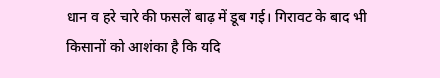धान व हरे चारे की फसलें बाढ़ में डूब गई। गिरावट के बाद भी किसानों को आशंका है कि यदि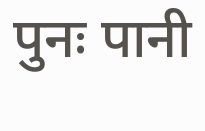पुनः पानी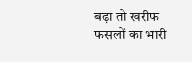बढ़ा तो खरीफ फसलों का भारी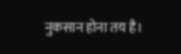नुकसान होना तय है।